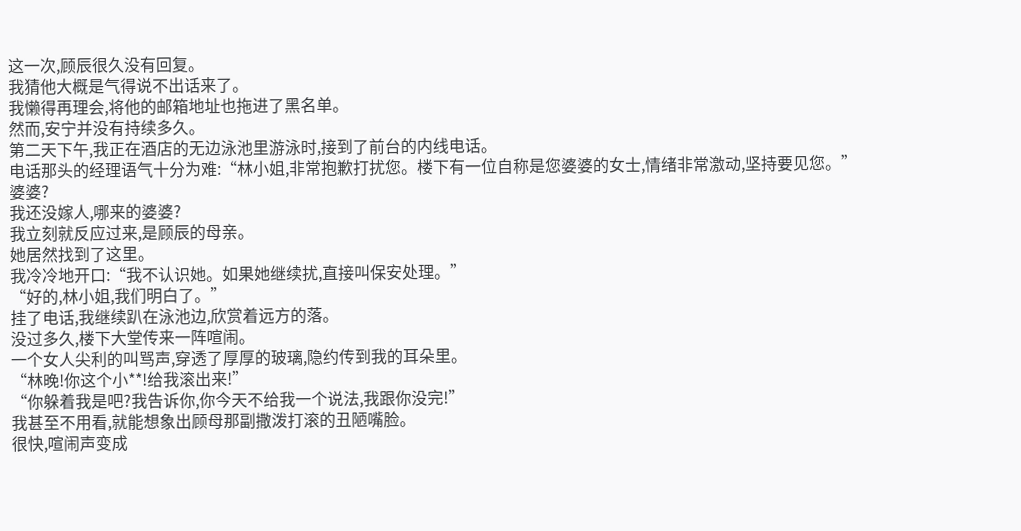这一次,顾辰很久没有回复。
我猜他大概是气得说不出话来了。
我懒得再理会,将他的邮箱地址也拖进了黑名单。
然而,安宁并没有持续多久。
第二天下午,我正在酒店的无边泳池里游泳时,接到了前台的内线电话。
电话那头的经理语气十分为难:“林小姐,非常抱歉打扰您。楼下有一位自称是您婆婆的女士,情绪非常激动,坚持要见您。”
婆婆?
我还没嫁人,哪来的婆婆?
我立刻就反应过来,是顾辰的母亲。
她居然找到了这里。
我冷冷地开口:“我不认识她。如果她继续扰,直接叫保安处理。”
“好的,林小姐,我们明白了。”
挂了电话,我继续趴在泳池边,欣赏着远方的落。
没过多久,楼下大堂传来一阵喧闹。
一个女人尖利的叫骂声,穿透了厚厚的玻璃,隐约传到我的耳朵里。
“林晚!你这个小**!给我滚出来!”
“你躲着我是吧?我告诉你,你今天不给我一个说法,我跟你没完!”
我甚至不用看,就能想象出顾母那副撒泼打滚的丑陋嘴脸。
很快,喧闹声变成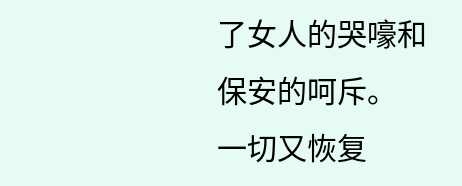了女人的哭嚎和保安的呵斥。
一切又恢复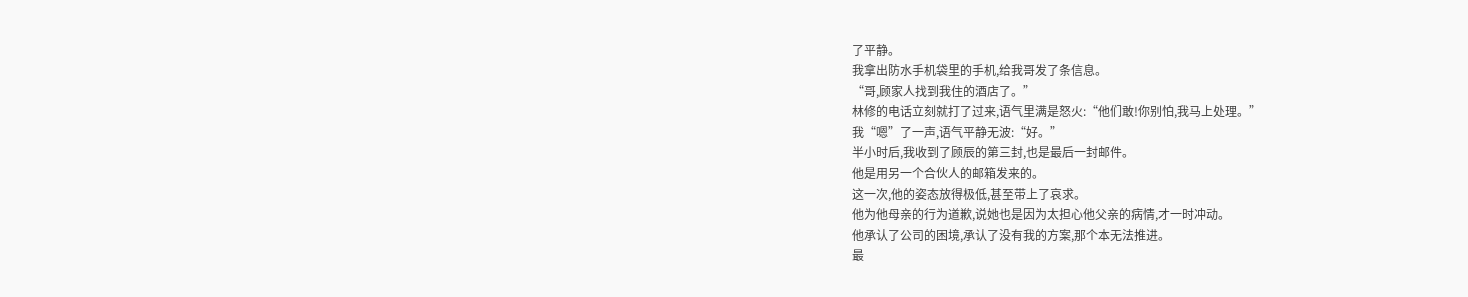了平静。
我拿出防水手机袋里的手机,给我哥发了条信息。
“哥,顾家人找到我住的酒店了。”
林修的电话立刻就打了过来,语气里满是怒火:“他们敢!你别怕,我马上处理。”
我“嗯”了一声,语气平静无波:“好。”
半小时后,我收到了顾辰的第三封,也是最后一封邮件。
他是用另一个合伙人的邮箱发来的。
这一次,他的姿态放得极低,甚至带上了哀求。
他为他母亲的行为道歉,说她也是因为太担心他父亲的病情,才一时冲动。
他承认了公司的困境,承认了没有我的方案,那个本无法推进。
最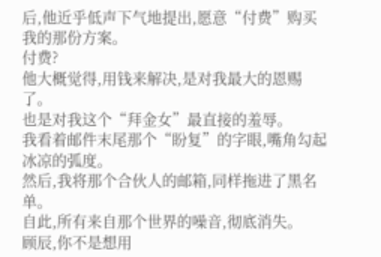后,他近乎低声下气地提出,愿意“付费”购买我的那份方案。
付费?
他大概觉得,用钱来解决,是对我最大的恩赐了。
也是对我这个“拜金女”最直接的羞辱。
我看着邮件末尾那个“盼复”的字眼,嘴角勾起冰凉的弧度。
然后,我将那个合伙人的邮箱,同样拖进了黑名单。
自此,所有来自那个世界的噪音,彻底消失。
顾辰,你不是想用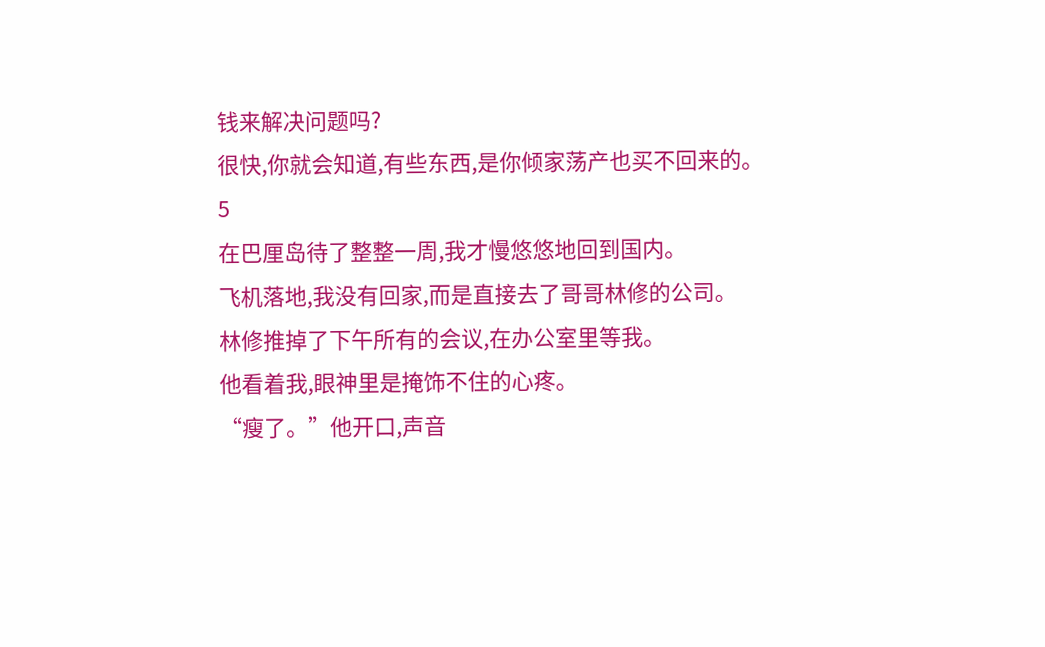钱来解决问题吗?
很快,你就会知道,有些东西,是你倾家荡产也买不回来的。
5
在巴厘岛待了整整一周,我才慢悠悠地回到国内。
飞机落地,我没有回家,而是直接去了哥哥林修的公司。
林修推掉了下午所有的会议,在办公室里等我。
他看着我,眼神里是掩饰不住的心疼。
“瘦了。”他开口,声音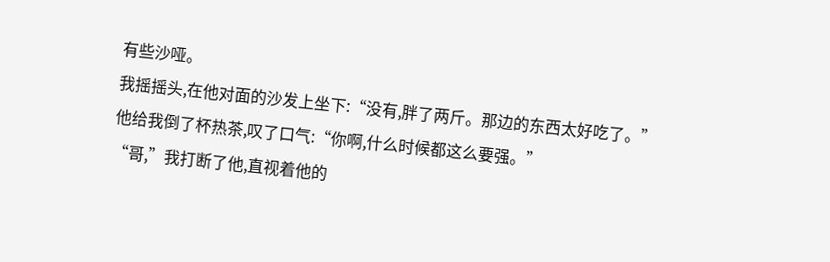有些沙哑。
我摇摇头,在他对面的沙发上坐下:“没有,胖了两斤。那边的东西太好吃了。”
他给我倒了杯热茶,叹了口气:“你啊,什么时候都这么要强。”
“哥,”我打断了他,直视着他的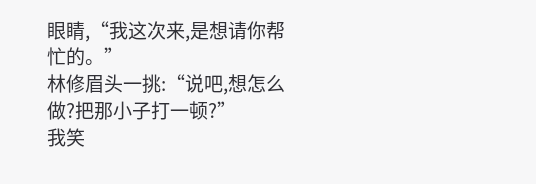眼睛,“我这次来,是想请你帮忙的。”
林修眉头一挑:“说吧,想怎么做?把那小子打一顿?”
我笑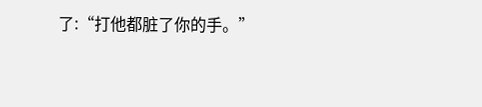了:“打他都脏了你的手。”